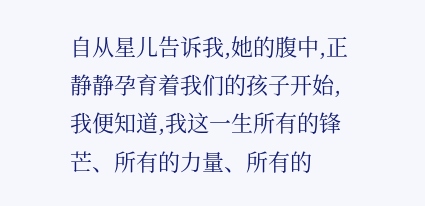自从星儿告诉我,她的腹中,正静静孕育着我们的孩子开始,我便知道,我这一生所有的锋芒、所有的力量、所有的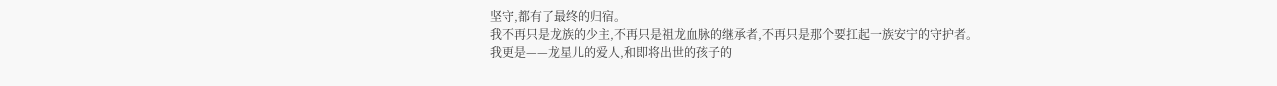坚守,都有了最终的归宿。
我不再只是龙族的少主,不再只是祖龙血脉的继承者,不再只是那个要扛起一族安宁的守护者。
我更是——龙星儿的爱人,和即将出世的孩子的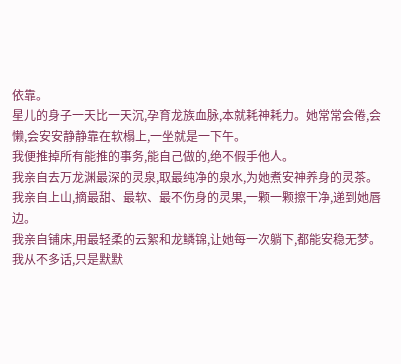依靠。
星儿的身子一天比一天沉,孕育龙族血脉,本就耗神耗力。她常常会倦,会懒,会安安静静靠在软榻上,一坐就是一下午。
我便推掉所有能推的事务,能自己做的,绝不假手他人。
我亲自去万龙渊最深的灵泉,取最纯净的泉水,为她煮安神养身的灵茶。
我亲自上山,摘最甜、最软、最不伤身的灵果,一颗一颗擦干净,递到她唇边。
我亲自铺床,用最轻柔的云絮和龙鳞锦,让她每一次躺下,都能安稳无梦。
我从不多话,只是默默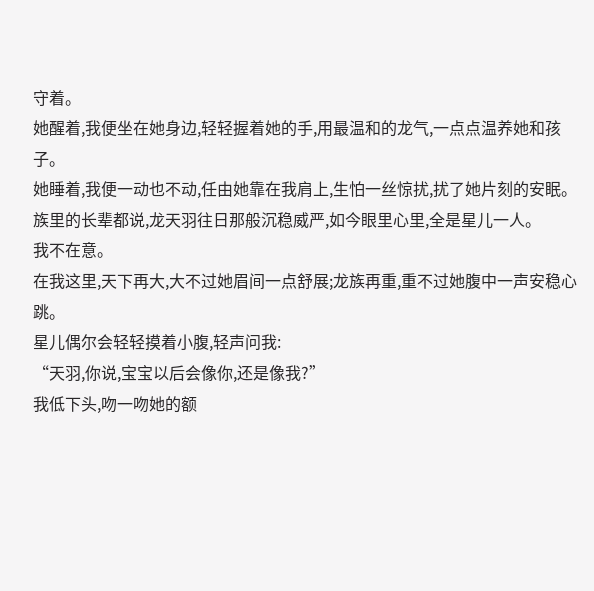守着。
她醒着,我便坐在她身边,轻轻握着她的手,用最温和的龙气,一点点温养她和孩子。
她睡着,我便一动也不动,任由她靠在我肩上,生怕一丝惊扰,扰了她片刻的安眠。
族里的长辈都说,龙天羽往日那般沉稳威严,如今眼里心里,全是星儿一人。
我不在意。
在我这里,天下再大,大不过她眉间一点舒展;龙族再重,重不过她腹中一声安稳心跳。
星儿偶尔会轻轻摸着小腹,轻声问我:
“天羽,你说,宝宝以后会像你,还是像我?”
我低下头,吻一吻她的额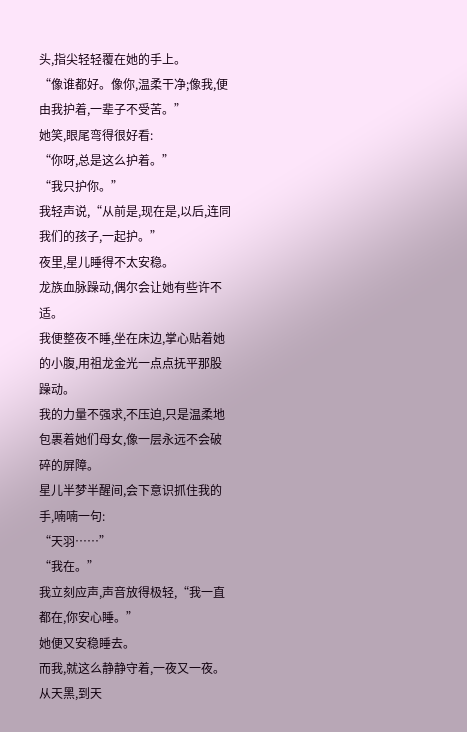头,指尖轻轻覆在她的手上。
“像谁都好。像你,温柔干净;像我,便由我护着,一辈子不受苦。”
她笑,眼尾弯得很好看:
“你呀,总是这么护着。”
“我只护你。”
我轻声说,“从前是,现在是,以后,连同我们的孩子,一起护。”
夜里,星儿睡得不太安稳。
龙族血脉躁动,偶尔会让她有些许不适。
我便整夜不睡,坐在床边,掌心贴着她的小腹,用祖龙金光一点点抚平那股躁动。
我的力量不强求,不压迫,只是温柔地包裹着她们母女,像一层永远不会破碎的屏障。
星儿半梦半醒间,会下意识抓住我的手,喃喃一句:
“天羽……”
“我在。”
我立刻应声,声音放得极轻,“我一直都在,你安心睡。”
她便又安稳睡去。
而我,就这么静静守着,一夜又一夜。
从天黑,到天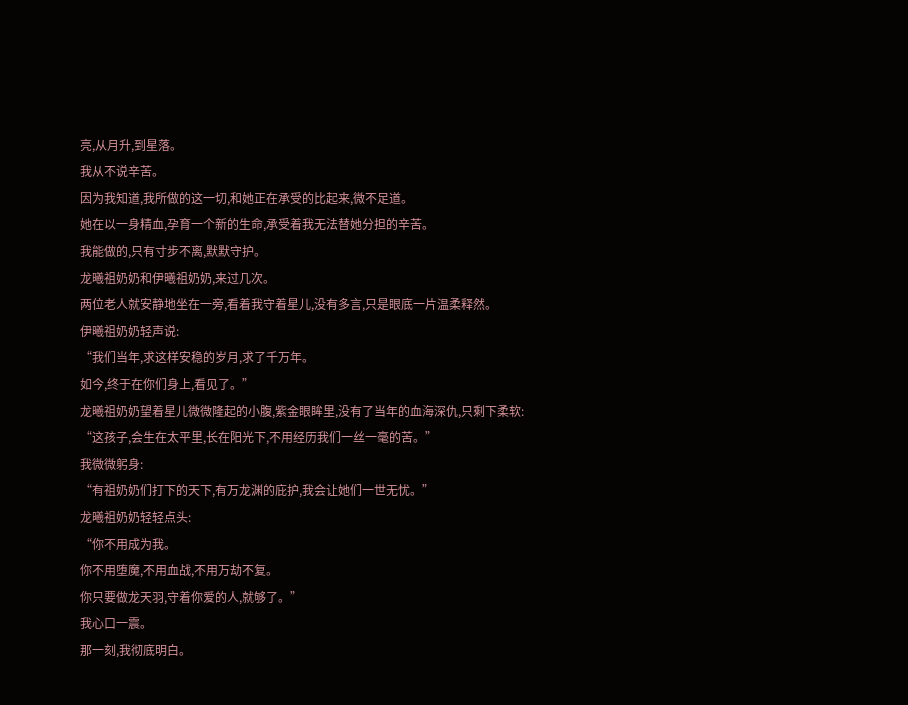亮,从月升,到星落。
我从不说辛苦。
因为我知道,我所做的这一切,和她正在承受的比起来,微不足道。
她在以一身精血,孕育一个新的生命,承受着我无法替她分担的辛苦。
我能做的,只有寸步不离,默默守护。
龙曦祖奶奶和伊曦祖奶奶,来过几次。
两位老人就安静地坐在一旁,看着我守着星儿,没有多言,只是眼底一片温柔释然。
伊曦祖奶奶轻声说:
“我们当年,求这样安稳的岁月,求了千万年。
如今,终于在你们身上,看见了。”
龙曦祖奶奶望着星儿微微隆起的小腹,紫金眼眸里,没有了当年的血海深仇,只剩下柔软:
“这孩子,会生在太平里,长在阳光下,不用经历我们一丝一毫的苦。”
我微微躬身:
“有祖奶奶们打下的天下,有万龙渊的庇护,我会让她们一世无忧。”
龙曦祖奶奶轻轻点头:
“你不用成为我。
你不用堕魔,不用血战,不用万劫不复。
你只要做龙天羽,守着你爱的人,就够了。”
我心口一震。
那一刻,我彻底明白。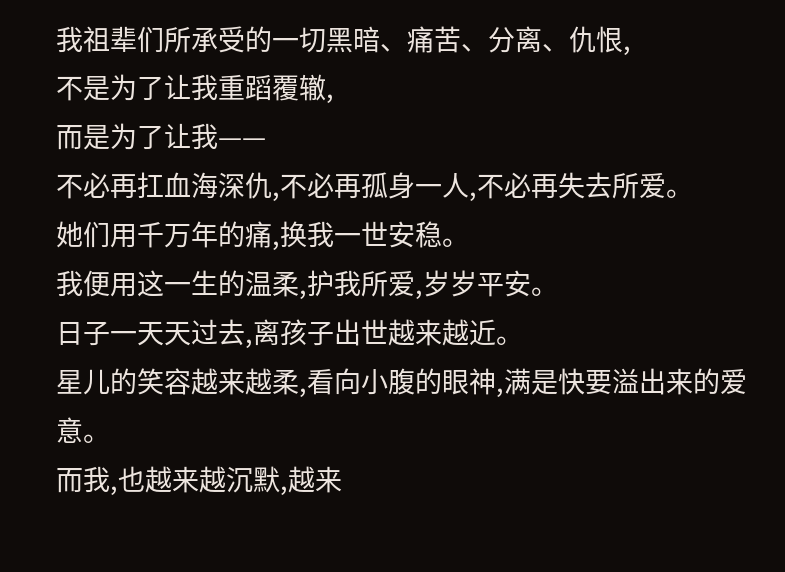我祖辈们所承受的一切黑暗、痛苦、分离、仇恨,
不是为了让我重蹈覆辙,
而是为了让我——
不必再扛血海深仇,不必再孤身一人,不必再失去所爱。
她们用千万年的痛,换我一世安稳。
我便用这一生的温柔,护我所爱,岁岁平安。
日子一天天过去,离孩子出世越来越近。
星儿的笑容越来越柔,看向小腹的眼神,满是快要溢出来的爱意。
而我,也越来越沉默,越来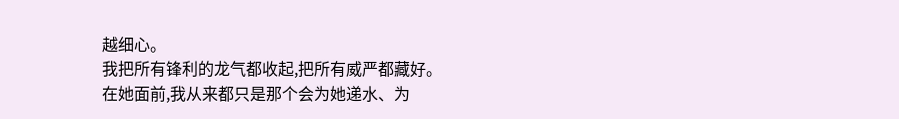越细心。
我把所有锋利的龙气都收起,把所有威严都藏好。
在她面前,我从来都只是那个会为她递水、为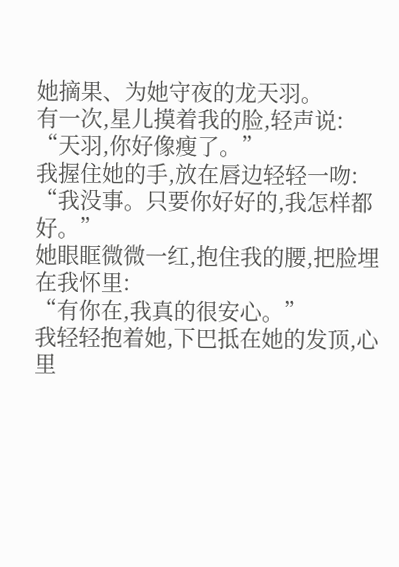她摘果、为她守夜的龙天羽。
有一次,星儿摸着我的脸,轻声说:
“天羽,你好像瘦了。”
我握住她的手,放在唇边轻轻一吻:
“我没事。只要你好好的,我怎样都好。”
她眼眶微微一红,抱住我的腰,把脸埋在我怀里:
“有你在,我真的很安心。”
我轻轻抱着她,下巴抵在她的发顶,心里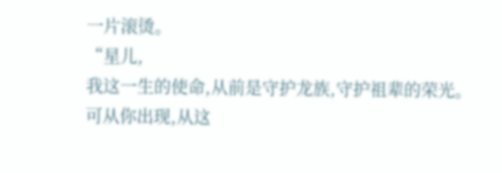一片滚烫。
“星儿,
我这一生的使命,从前是守护龙族,守护祖辈的荣光。
可从你出现,从这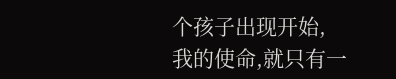个孩子出现开始,
我的使命,就只有一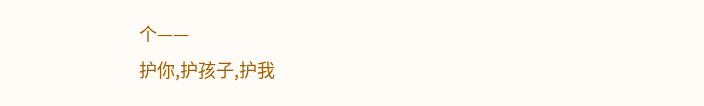个——
护你,护孩子,护我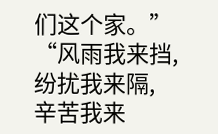们这个家。”
“风雨我来挡,
纷扰我来隔,
辛苦我来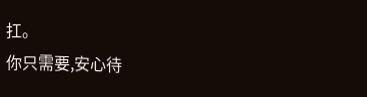扛。
你只需要,安心待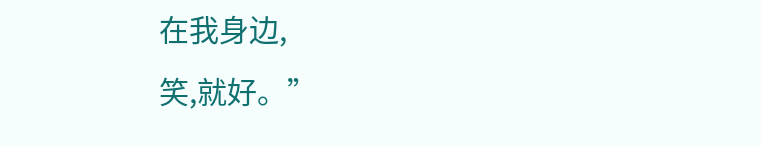在我身边,
笑,就好。”